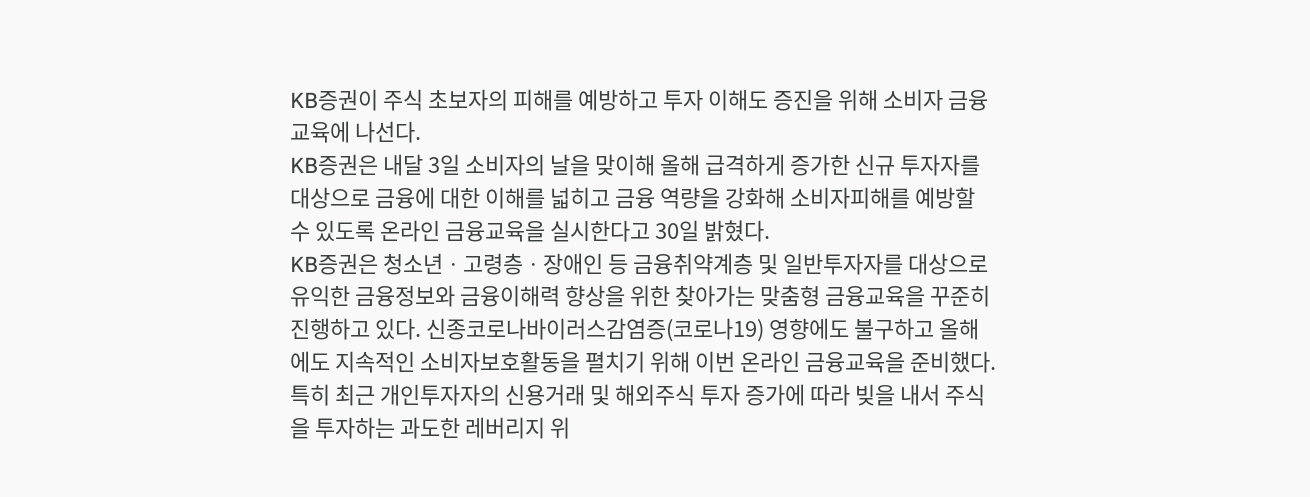KB증권이 주식 초보자의 피해를 예방하고 투자 이해도 증진을 위해 소비자 금융교육에 나선다.
KB증권은 내달 3일 소비자의 날을 맞이해 올해 급격하게 증가한 신규 투자자를 대상으로 금융에 대한 이해를 넓히고 금융 역량을 강화해 소비자피해를 예방할 수 있도록 온라인 금융교육을 실시한다고 30일 밝혔다.
KB증권은 청소년ㆍ고령층ㆍ장애인 등 금융취약계층 및 일반투자자를 대상으로 유익한 금융정보와 금융이해력 향상을 위한 찾아가는 맞춤형 금융교육을 꾸준히 진행하고 있다. 신종코로나바이러스감염증(코로나19) 영향에도 불구하고 올해에도 지속적인 소비자보호활동을 펼치기 위해 이번 온라인 금융교육을 준비했다.
특히 최근 개인투자자의 신용거래 및 해외주식 투자 증가에 따라 빚을 내서 주식을 투자하는 과도한 레버리지 위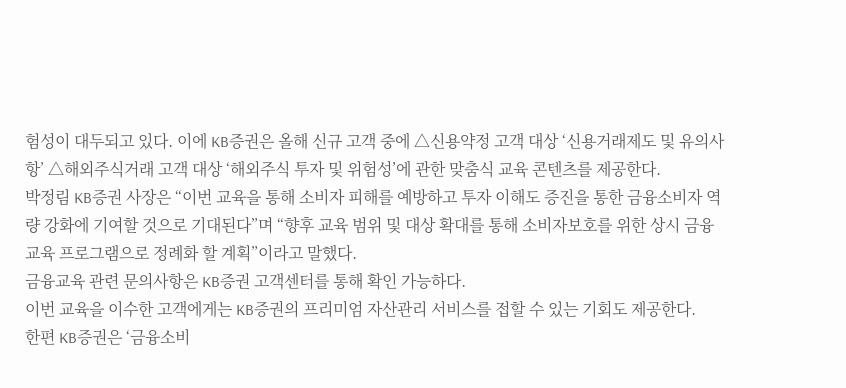험성이 대두되고 있다. 이에 KB증권은 올해 신규 고객 중에 △신용약정 고객 대상 ‘신용거래제도 및 유의사항’ △해외주식거래 고객 대상 ‘해외주식 투자 및 위험성’에 관한 맞춤식 교육 콘텐츠를 제공한다.
박정림 KB증권 사장은 “이번 교육을 통해 소비자 피해를 예방하고 투자 이해도 증진을 통한 금융소비자 역량 강화에 기여할 것으로 기대된다”며 “향후 교육 범위 및 대상 확대를 통해 소비자보호를 위한 상시 금융교육 프로그램으로 정례화 할 계획”이라고 말했다.
금융교육 관련 문의사항은 KB증권 고객센터를 통해 확인 가능하다.
이번 교육을 이수한 고객에게는 KB증권의 프리미엄 자산관리 서비스를 접할 수 있는 기회도 제공한다.
한편 KB증권은 ‘금융소비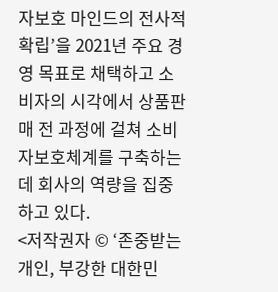자보호 마인드의 전사적 확립’을 2021년 주요 경영 목표로 채택하고 소비자의 시각에서 상품판매 전 과정에 걸쳐 소비자보호체계를 구축하는데 회사의 역량을 집중하고 있다.
<저작권자 © ‘존중받는 개인, 부강한 대한민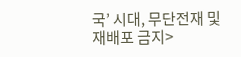국’ 시대, 무단전재 및 재배포 금지>